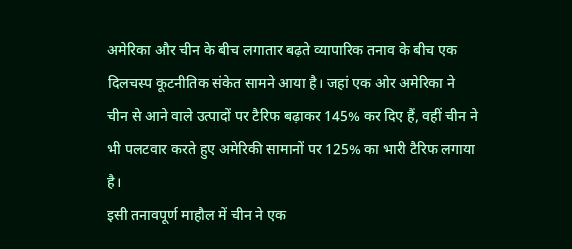अमेरिका और चीन के बीच लगातार बढ़ते व्यापारिक तनाव के बीच एक दिलचस्प कूटनीतिक संकेत सामने आया है। जहां एक ओर अमेरिका ने चीन से आने वाले उत्पादों पर टैरिफ बढ़ाकर 145% कर दिए हैं, वहीं चीन ने भी पलटवार करते हुए अमेरिकी सामानों पर 125% का भारी टैरिफ लगाया है।
इसी तनावपूर्ण माहौल में चीन ने एक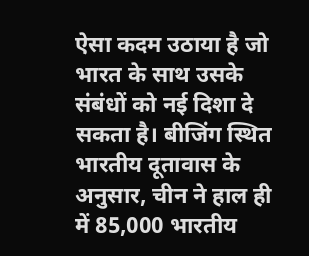ऐसा कदम उठाया है जो भारत के साथ उसके संबंधों को नई दिशा दे सकता है। बीजिंग स्थित भारतीय दूतावास के अनुसार, चीन ने हाल ही में 85,000 भारतीय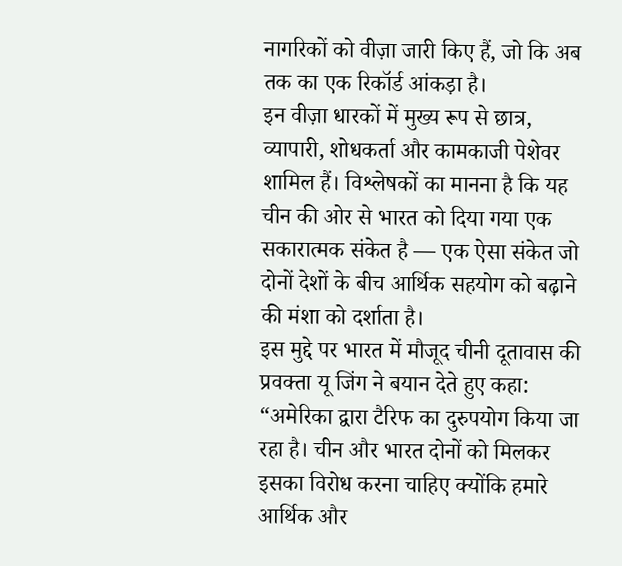नागरिकों को वीज़ा जारी किए हैं, जो कि अब तक का एक रिकॉर्ड आंकड़ा है।
इन वीज़ा धारकों में मुख्य रूप से छात्र, व्यापारी, शोधकर्ता और कामकाजी पेशेवर शामिल हैं। विश्लेषकों का मानना है कि यह चीन की ओर से भारत को दिया गया एक सकारात्मक संकेत है — एक ऐसा संकेत जो दोनों देशों के बीच आर्थिक सहयोग को बढ़ाने की मंशा को दर्शाता है।
इस मुद्दे पर भारत में मौजूद चीनी दूतावास की प्रवक्ता यू जिंग ने बयान देते हुए कहा:
“अमेरिका द्वारा टैरिफ का दुरुपयोग किया जा रहा है। चीन और भारत दोनों को मिलकर इसका विरोध करना चाहिए क्योंकि हमारे आर्थिक और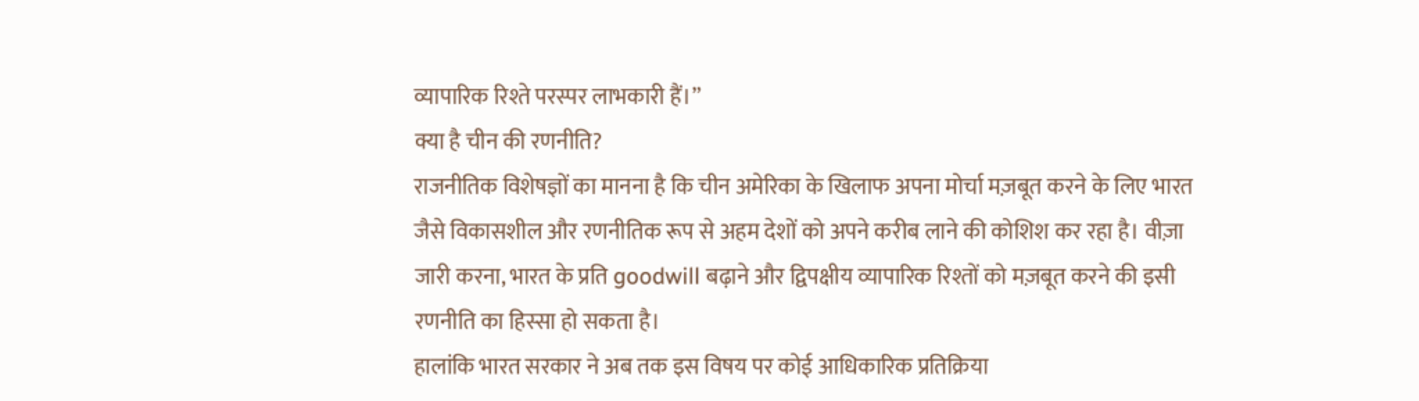व्यापारिक रिश्ते परस्पर लाभकारी हैं।”
क्या है चीन की रणनीति?
राजनीतिक विशेषज्ञों का मानना है कि चीन अमेरिका के खिलाफ अपना मोर्चा मज़बूत करने के लिए भारत जैसे विकासशील और रणनीतिक रूप से अहम देशों को अपने करीब लाने की कोशिश कर रहा है। वीज़ा जारी करना, भारत के प्रति goodwill बढ़ाने और द्विपक्षीय व्यापारिक रिश्तों को मज़बूत करने की इसी रणनीति का हिस्सा हो सकता है।
हालांकि भारत सरकार ने अब तक इस विषय पर कोई आधिकारिक प्रतिक्रिया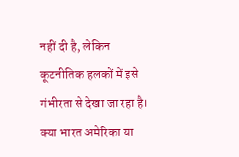नहीं दी है, लेकिन कूटनीतिक हलकों में इसे गंभीरता से देखा जा रहा है।
क्या भारत अमेरिका या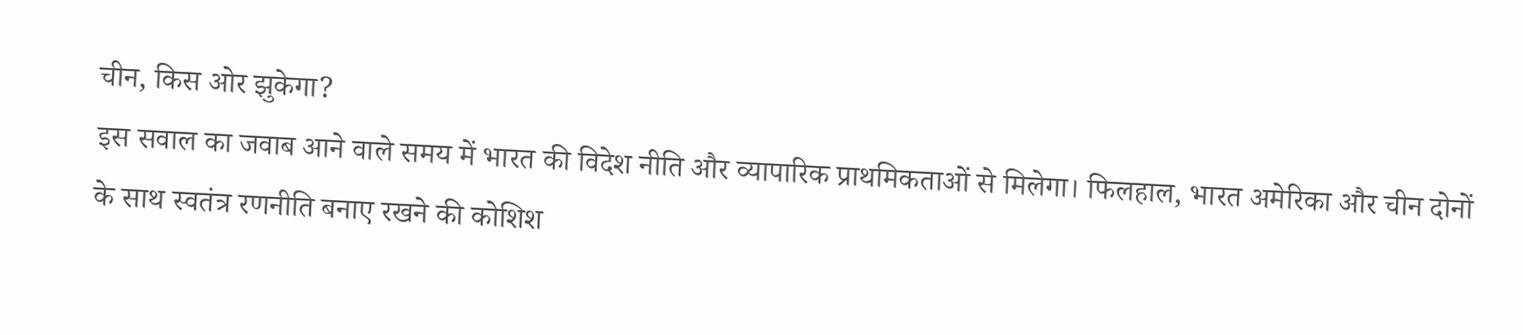चीन, किस ओर झुकेगा?
इस सवाल का जवाब आने वाले समय में भारत की विदेश नीति और व्यापारिक प्राथमिकताओं से मिलेगा। फिलहाल, भारत अमेरिका और चीन दोनों के साथ स्वतंत्र रणनीति बनाए रखने की कोशिश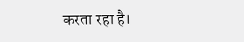करता रहा है।